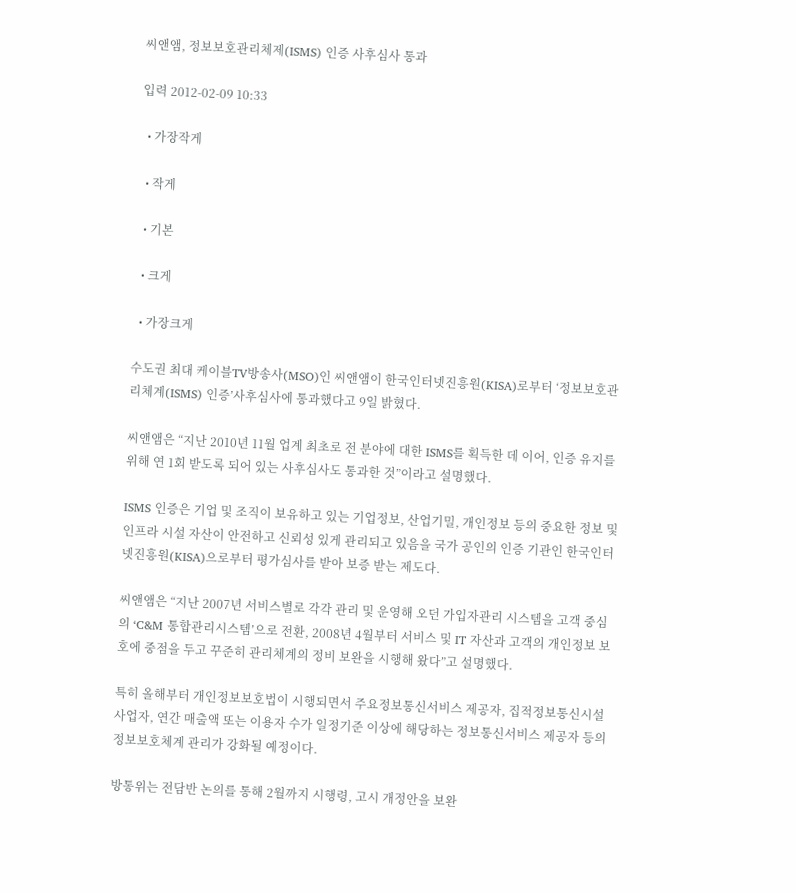씨앤앰, 정보보호관리체제(ISMS) 인증 사후심사 통과

입력 2012-02-09 10:33

  • 가장작게

  • 작게

  • 기본

  • 크게

  • 가장크게

수도권 최대 케이블TV방송사(MSO)인 씨앤앰이 한국인터넷진흥원(KISA)로부터 ‘정보보호관리체계(ISMS) 인증’사후심사에 통과했다고 9일 밝혔다.

씨앤앰은 “지난 2010년 11월 업계 최초로 전 분야에 대한 ISMS를 획득한 데 이어, 인증 유지를 위해 연 1회 받도록 되어 있는 사후심사도 통과한 것”이라고 설명했다.

ISMS 인증은 기업 및 조직이 보유하고 있는 기업정보, 산업기밀, 개인정보 등의 중요한 정보 및 인프라 시설 자산이 안전하고 신뢰성 있게 관리되고 있음을 국가 공인의 인증 기관인 한국인터넷진흥원(KISA)으로부터 평가심사를 받아 보증 받는 제도다.

씨앤앰은 “지난 2007년 서비스별로 각각 관리 및 운영해 오던 가입자관리 시스템을 고객 중심의 ‘C&M 통합관리시스템’으로 전환, 2008년 4월부터 서비스 및 IT 자산과 고객의 개인정보 보호에 중점을 두고 꾸준히 관리체계의 정비 보완을 시행해 왔다”고 설명했다.

특히 올해부터 개인정보보호법이 시행되면서 주요정보통신서비스 제공자, 집적정보통신시설 사업자, 연간 매출액 또는 이용자 수가 일정기준 이상에 해당하는 정보통신서비스 제공자 등의 정보보호체계 관리가 강화될 예정이다.

방통위는 전담반 논의를 통해 2월까지 시행령, 고시 개정안을 보완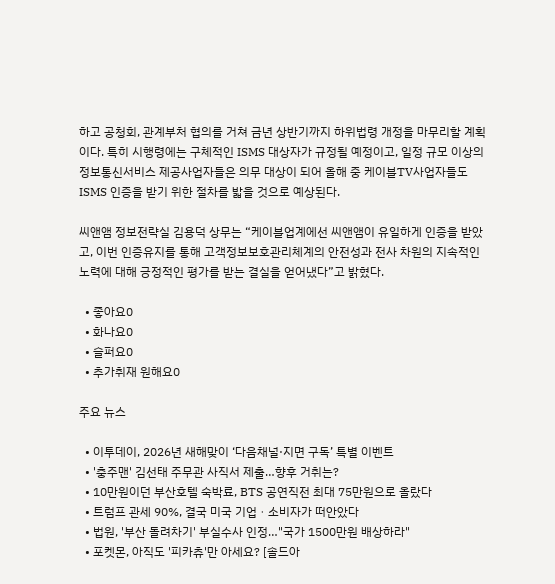하고 공청회, 관계부처 협의를 거쳐 금년 상반기까지 하위법령 개정을 마무리할 계획이다. 특히 시행령에는 구체적인 ISMS 대상자가 규정될 예정이고, 일정 규모 이상의 정보통신서비스 제공사업자들은 의무 대상이 되어 올해 중 케이블TV사업자들도 ISMS 인증을 받기 위한 절차를 밟을 것으로 예상된다.

씨앤앰 정보전략실 김용덕 상무는 “케이블업계에선 씨앤앰이 유일하게 인증을 받았고, 이번 인증유지를 통해 고객정보보호관리체계의 안전성과 전사 차원의 지속적인 노력에 대해 긍정적인 평가를 받는 결실을 얻어냈다”고 밝혔다.

  • 좋아요0
  • 화나요0
  • 슬퍼요0
  • 추가취재 원해요0

주요 뉴스

  • 이투데이, 2026년 새해맞이 ‘다음채널·지면 구독’ 특별 이벤트
  • '충주맨' 김선태 주무관 사직서 제출…향후 거취는?
  • 10만원이던 부산호텔 숙박료, BTS 공연직전 최대 75만원으로 올랐다
  • 트럼프 관세 90%, 결국 미국 기업ㆍ소비자가 떠안았다
  • 법원, '부산 돌려차기' 부실수사 인정…"국가 1500만원 배상하라"
  • 포켓몬, 아직도 '피카츄'만 아세요? [솔드아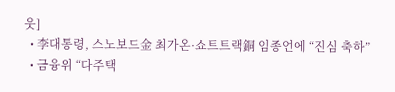웃]
  • 李대통령, 스노보드金 최가온·쇼트트랙銅 임종언에 “진심 축하”
  • 금융위 “다주택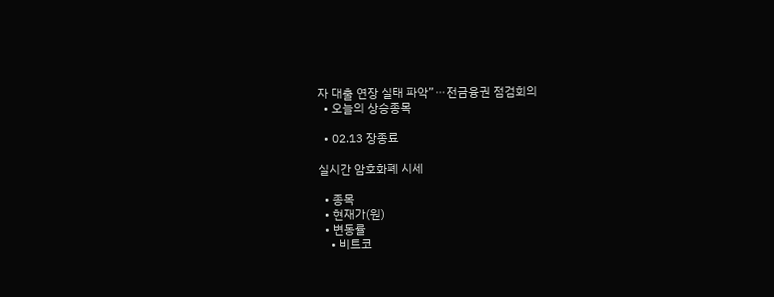자 대출 연장 실태 파악”⋯전금융권 점검회의
  • 오늘의 상승종목

  • 02.13 장종료

실시간 암호화폐 시세

  • 종목
  • 현재가(원)
  • 변동률
    • 비트코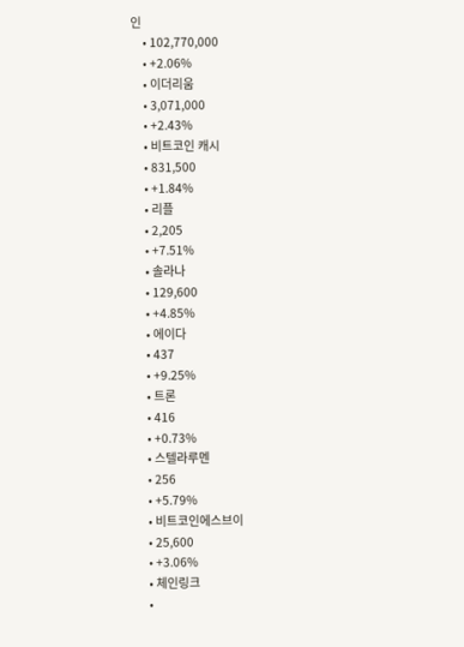인
    • 102,770,000
    • +2.06%
    • 이더리움
    • 3,071,000
    • +2.43%
    • 비트코인 캐시
    • 831,500
    • +1.84%
    • 리플
    • 2,205
    • +7.51%
    • 솔라나
    • 129,600
    • +4.85%
    • 에이다
    • 437
    • +9.25%
    • 트론
    • 416
    • +0.73%
    • 스텔라루멘
    • 256
    • +5.79%
    • 비트코인에스브이
    • 25,600
    • +3.06%
    • 체인링크
    •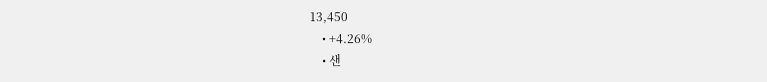13,450
    • +4.26%
    • 샌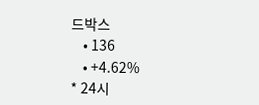드박스
    • 136
    • +4.62%
* 24시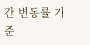간 변동률 기준